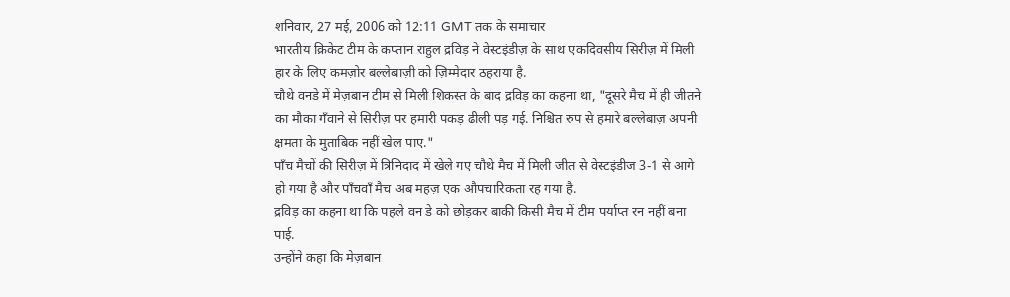शनिवार, 27 मई, 2006 को 12:11 GMT तक के समाचार
भारतीय क्रिकेट टीम के कप्तान राहुल द्रविड़ ने वेस्टइंडीज़ के साथ एकदिवसीय सिरीज़ में मिली हार के लिए कमज़ोर बल्लेबाज़ी को ज़िम्मेदार ठहराया है.
चौथे वनडे में मेज़बान टीम से मिली शिकस्त के बाद द्रविड़ का कहना था, "दूसरे मैच में ही जीतने का मौका गँवाने से सिरीज़ पर हमारी पकड़ ढीली पड़ गई. निश्चित रुप से हमारे बल्लेबाज़ अपनी क्षमता के मुताबिक नहीं खेल पाए."
पाँच मैचों की सिरीज़ में त्रिनिदाद में खेले गए चौथे मैच में मिली जीत से वेस्टइंडीज 3-1 से आगे हो गया है और पाँचवाँ मैच अब महज़ एक औपचारिकता रह गया है.
द्रविड़ का कहना था कि पहले वन डे को छोड़कर बाकी किसी मैच में टीम पर्याप्त रन नहीं बना पाई.
उन्होंने कहा कि मेज़बान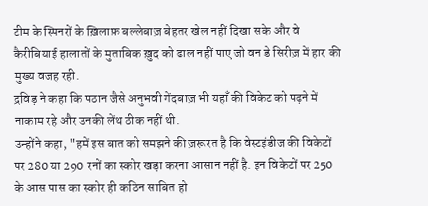टीम के स्पिनरों के ख़िलाफ़ बल्लेबाज़ बेहतर खेल नहीं दिखा सके और वे कैरीबियाई हालातों के मुताबिक ख़ुद को ढाल नहीं पाए जो वन डे सिरीज़ में हार की मुख्य वजह रही.
द्रविड़ ने कहा कि पठान जैसे अनुभवी गेंदबाज़ भी यहाँ की विकेट को पढ़ने में नाकाम रहे और उनकी लेंथ ठीक नहीं थी.
उन्होंने कहा, "हमें इस बात को समझने की ज़रूरत है कि वेस्टइंडीज की विकेटों पर 280 या 290 रनों का स्कोर खड़ा करना आसान नहीं है. इन विकेटों पर 250 के आस पास का स्कोर ही कठिन साबित हो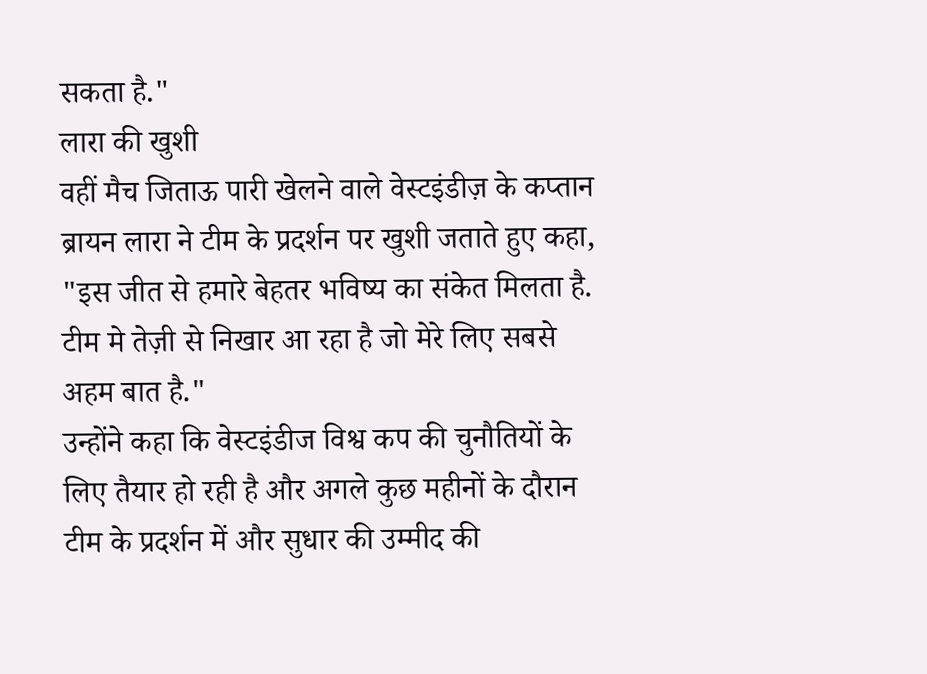सकता है."
लारा की खुशी
वहीं मैच जिताऊ पारी खेलने वाले वेस्टइंडीज़ के कप्तान ब्रायन लारा ने टीम के प्रदर्शन पर खुशी जताते हुए कहा, "इस जीत से हमारे बेहतर भविष्य का संकेत मिलता है. टीम मे तेज़ी से निखार आ रहा है जो मेरे लिए सबसे अहम बात है."
उन्होंने कहा कि वेस्टइंडीज विश्व कप की चुनौतियों के लिए तैयार हो रही है और अगले कुछ महीनों के दौरान टीम के प्रदर्शन में और सुधार की उम्मीद की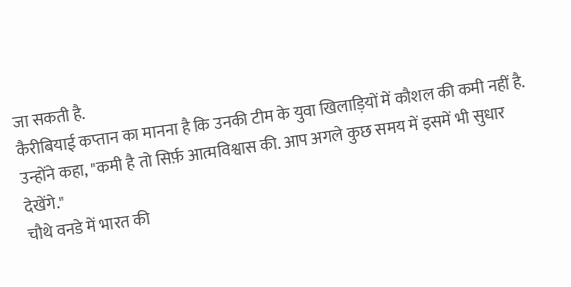जा सकती है.
कैरीबियाई कप्तान का मानना है कि उनकी टीम के युवा खिलाड़ियों में कौशल की कमी नहीं है.
उन्होंने कहा, "कमी है तो सिर्फ़ आत्मविश्वास की. आप अगले कुछ समय में इसमें भी सुधार देखेंगे."
चौथे वनडे में भारत की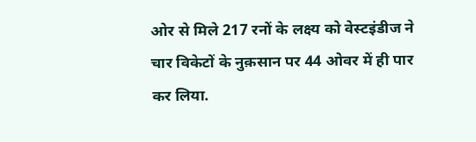ओर से मिले 217 रनों के लक्ष्य को वेस्टइंडीज ने चार विकेटों के नुक़सान पर 44 ओवर में ही पार कर लिया.